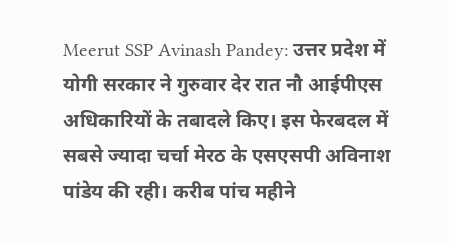Meerut SSP Avinash Pandey: उत्तर प्रदेश में योगी सरकार ने गुरुवार देर रात नौ आईपीएस अधिकारियों के तबादले किए। इस फेरबदल में सबसे ज्यादा चर्चा मेरठ के एसएसपी अविनाश पांडेय की रही। करीब पांच महीने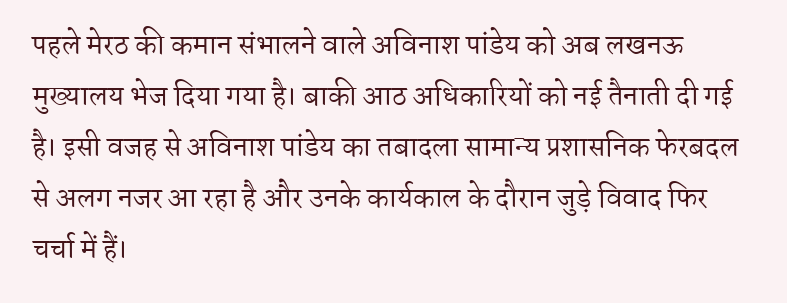पहले मेरठ की कमान संभालने वाले अविनाश पांडेय को अब लखनऊ मुख्यालय भेज दिया गया है। बाकी आठ अधिकारियों को नई तैनाती दी गई है। इसी वजह से अविनाश पांडेय का तबादला सामान्य प्रशासनिक फेरबदल से अलग नजर आ रहा है और उनके कार्यकाल के दौरान जुड़े विवाद फिर चर्चा में हैं।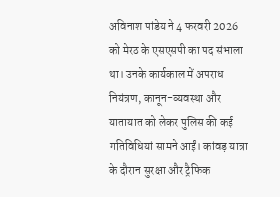अविनाश पांडेय ने 4 फरवरी 2026 को मेरठ के एसएसपी का पद संभाला था। उनके कार्यकाल में अपराध नियंत्रण, कानून-व्यवस्था और यातायात को लेकर पुलिस की कई गतिविधियां सामने आईं। कांवड़ यात्रा के दौरान सुरक्षा और ट्रैफिक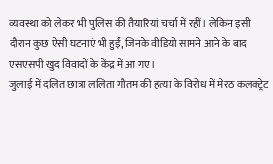व्यवस्था को लेकर भी पुलिस की तैयारियां चर्चा में रहीं। लेकिन इसी दौरान कुछ ऐसी घटनाएं भी हुईं, जिनके वीडियो सामने आने के बाद एसएसपी खुद विवादों के केंद्र में आ गए।
जुलाई में दलित छात्रा ललिता गौतम की हत्या के विरोध में मेरठ कलक्ट्रेट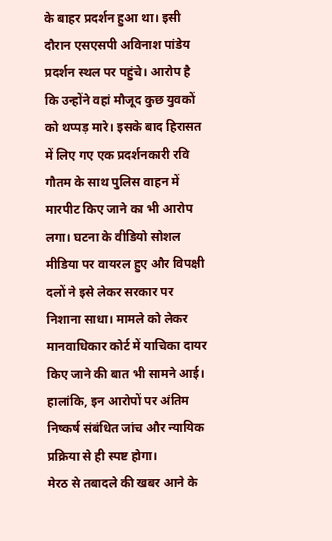के बाहर प्रदर्शन हुआ था। इसी दौरान एसएसपी अविनाश पांडेय प्रदर्शन स्थल पर पहुंचे। आरोप है कि उन्होंने वहां मौजूद कुछ युवकों को थप्पड़ मारे। इसके बाद हिरासत में लिए गए एक प्रदर्शनकारी रवि गौतम के साथ पुलिस वाहन में मारपीट किए जाने का भी आरोप लगा। घटना के वीडियो सोशल मीडिया पर वायरल हुए और विपक्षी दलों ने इसे लेकर सरकार पर निशाना साधा। मामले को लेकर मानवाधिकार कोर्ट में याचिका दायर किए जाने की बात भी सामने आई। हालांकि, इन आरोपों पर अंतिम निष्कर्ष संबंधित जांच और न्यायिक प्रक्रिया से ही स्पष्ट होगा।
मेरठ से तबादले की खबर आने के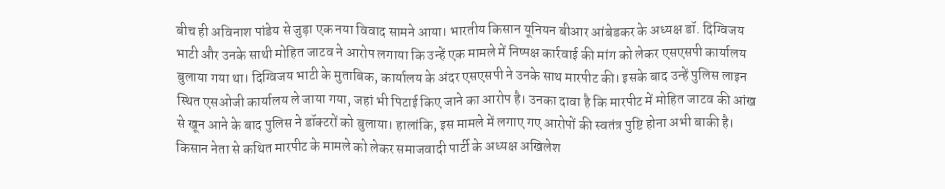बीच ही अविनाश पांडेय से जुड़ा एक नया विवाद सामने आया। भारतीय किसान यूनियन बीआर आंबेडकर के अध्यक्ष डॉ. दिग्विजय भाटी और उनके साथी मोहित जाटव ने आरोप लगाया कि उन्हें एक मामले में निष्पक्ष कार्रवाई की मांग को लेकर एसएसपी कार्यालय बुलाया गया था। दिग्विजय भाटी के मुताबिक, कार्यालय के अंदर एसएसपी ने उनके साथ मारपीट की। इसके बाद उन्हें पुलिस लाइन स्थित एसओजी कार्यालय ले जाया गया, जहां भी पिटाई किए जाने का आरोप है। उनका दावा है कि मारपीट में मोहित जाटव की आंख से खून आने के बाद पुलिस ने डॉक्टरों को बुलाया। हालांकि, इस मामले में लगाए गए आरोपों की स्वतंत्र पुष्टि होना अभी बाकी है।
किसान नेता से कथित मारपीट के मामले को लेकर समाजवादी पार्टी के अध्यक्ष अखिलेश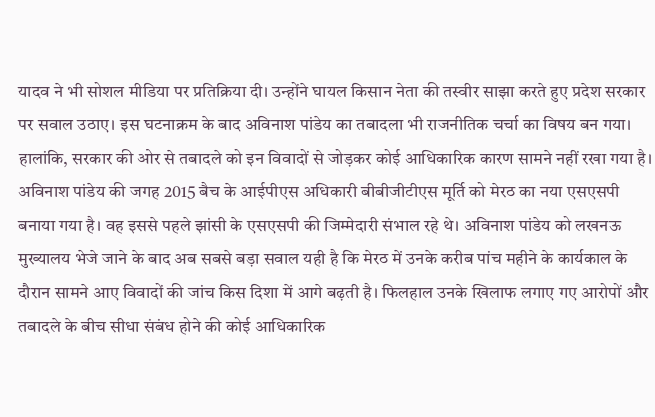यादव ने भी सोशल मीडिया पर प्रतिक्रिया दी। उन्होंने घायल किसान नेता की तस्वीर साझा करते हुए प्रदेश सरकार पर सवाल उठाए। इस घटनाक्रम के बाद अविनाश पांडेय का तबादला भी राजनीतिक चर्चा का विषय बन गया। हालांकि, सरकार की ओर से तबादले को इन विवादों से जोड़कर कोई आधिकारिक कारण सामने नहीं रखा गया है।
अविनाश पांडेय की जगह 2015 बैच के आईपीएस अधिकारी बीबीजीटीएस मूर्ति को मेरठ का नया एसएसपी बनाया गया है। वह इससे पहले झांसी के एसएसपी की जिम्मेदारी संभाल रहे थे। अविनाश पांडेय को लखनऊ मुख्यालय भेजे जाने के बाद अब सबसे बड़ा सवाल यही है कि मेरठ में उनके करीब पांच महीने के कार्यकाल के दौरान सामने आए विवादों की जांच किस दिशा में आगे बढ़ती है। फिलहाल उनके खिलाफ लगाए गए आरोपों और तबादले के बीच सीधा संबंध होने की कोई आधिकारिक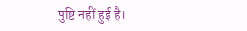पुष्टि नहीं हुई है।